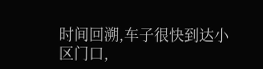时间回溯,车子很快到达小区门口,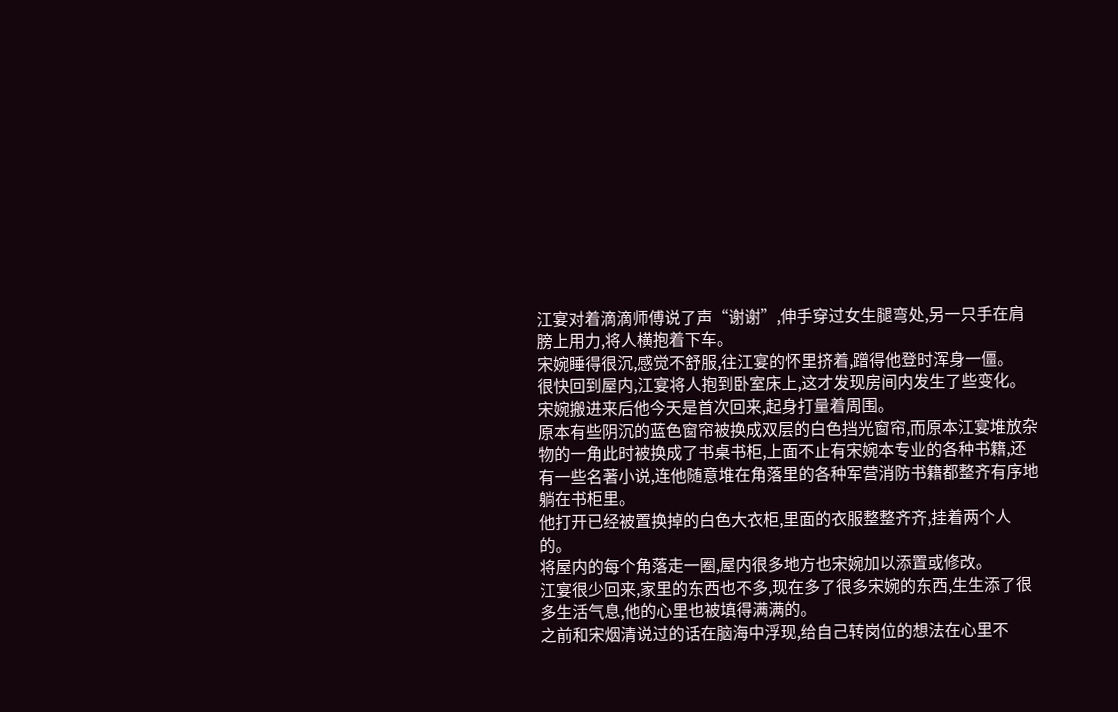江宴对着滴滴师傅说了声“谢谢”,伸手穿过女生腿弯处,另一只手在肩膀上用力,将人横抱着下车。
宋婉睡得很沉,感觉不舒服,往江宴的怀里挤着,蹭得他登时浑身一僵。
很快回到屋内,江宴将人抱到卧室床上,这才发现房间内发生了些变化。
宋婉搬进来后他今天是首次回来,起身打量着周围。
原本有些阴沉的蓝色窗帘被换成双层的白色挡光窗帘,而原本江宴堆放杂物的一角此时被换成了书桌书柜,上面不止有宋婉本专业的各种书籍,还有一些名著小说,连他随意堆在角落里的各种军营消防书籍都整齐有序地躺在书柜里。
他打开已经被置换掉的白色大衣柜,里面的衣服整整齐齐,挂着两个人的。
将屋内的每个角落走一圈,屋内很多地方也宋婉加以添置或修改。
江宴很少回来,家里的东西也不多,现在多了很多宋婉的东西,生生添了很多生活气息,他的心里也被填得满满的。
之前和宋烟清说过的话在脑海中浮现,给自己转岗位的想法在心里不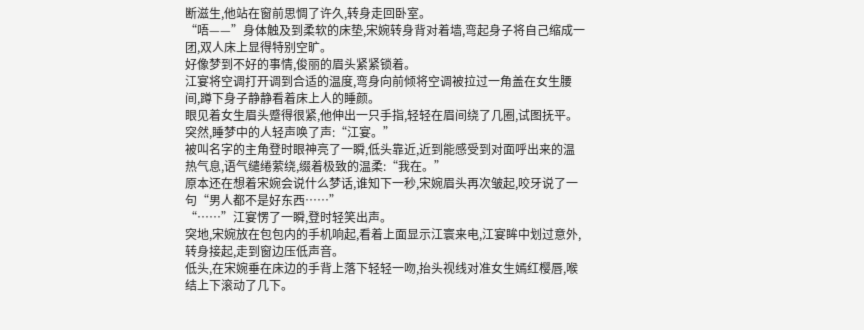断滋生,他站在窗前思惆了许久,转身走回卧室。
“唔——”身体触及到柔软的床垫,宋婉转身背对着墙,弯起身子将自己缩成一团,双人床上显得特别空旷。
好像梦到不好的事情,俊丽的眉头紧紧锁着。
江宴将空调打开调到合适的温度,弯身向前倾将空调被拉过一角盖在女生腰间,蹲下身子静静看着床上人的睡颜。
眼见着女生眉头蹙得很紧,他伸出一只手指,轻轻在眉间绕了几圈,试图抚平。
突然,睡梦中的人轻声唤了声:“江宴。”
被叫名字的主角登时眼神亮了一瞬,低头靠近,近到能感受到对面呼出来的温热气息,语气缱绻萦绕,缀着极致的温柔:“我在。”
原本还在想着宋婉会说什么梦话,谁知下一秒,宋婉眉头再次皱起,咬牙说了一句“男人都不是好东西……”
“……”江宴愣了一瞬,登时轻笑出声。
突地,宋婉放在包包内的手机响起,看着上面显示江寰来电,江宴眸中划过意外,转身接起,走到窗边压低声音。
低头,在宋婉垂在床边的手背上落下轻轻一吻,抬头视线对准女生嫣红樱唇,喉结上下滚动了几下。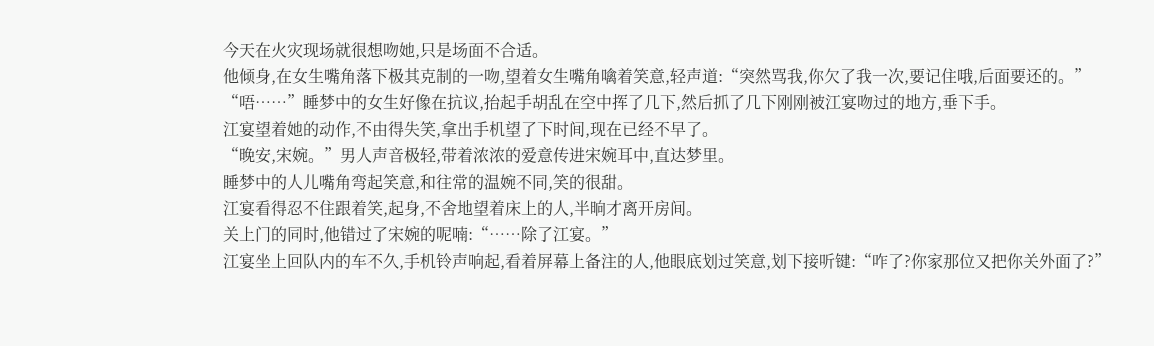今天在火灾现场就很想吻她,只是场面不合适。
他倾身,在女生嘴角落下极其克制的一吻,望着女生嘴角噙着笑意,轻声道:“突然骂我,你欠了我一次,要记住哦,后面要还的。”
“唔……”睡梦中的女生好像在抗议,抬起手胡乱在空中挥了几下,然后抓了几下刚刚被江宴吻过的地方,垂下手。
江宴望着她的动作,不由得失笑,拿出手机望了下时间,现在已经不早了。
“晚安,宋婉。”男人声音极轻,带着浓浓的爱意传进宋婉耳中,直达梦里。
睡梦中的人儿嘴角弯起笑意,和往常的温婉不同,笑的很甜。
江宴看得忍不住跟着笑,起身,不舍地望着床上的人,半晌才离开房间。
关上门的同时,他错过了宋婉的呢喃:“……除了江宴。”
江宴坐上回队内的车不久,手机铃声响起,看着屏幕上备注的人,他眼底划过笑意,划下接听键:“咋了?你家那位又把你关外面了?”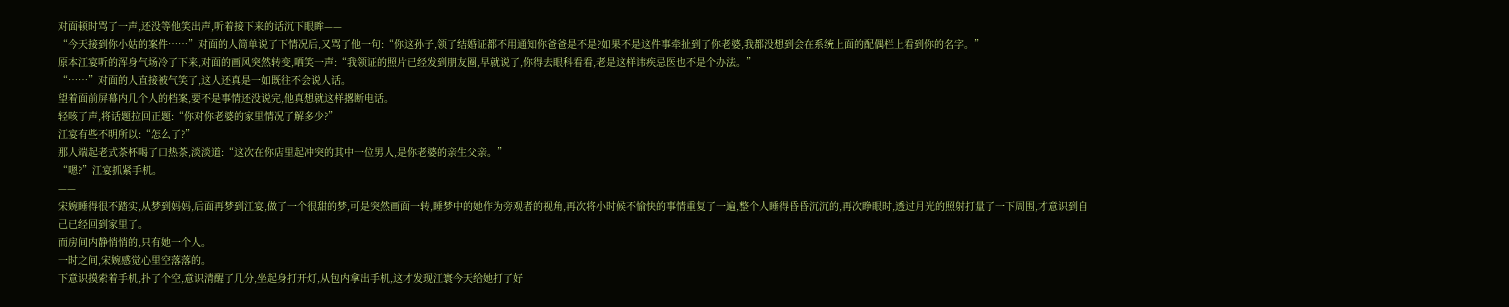对面顿时骂了一声,还没等他笑出声,听着接下来的话沉下眼眸——
“今天接到你小姑的案件……”对面的人简单说了下情况后,又骂了他一句:“你这孙子,领了结婚证都不用通知你爸爸是不是?如果不是这件事牵扯到了你老婆,我都没想到会在系统上面的配偶栏上看到你的名字。”
原本江宴听的浑身气场冷了下来,对面的画风突然转变,哂笑一声:“我领证的照片已经发到朋友圈,早就说了,你得去眼科看看,老是这样讳疾忌医也不是个办法。”
“……”对面的人直接被气笑了,这人还真是一如既往不会说人话。
望着面前屏幕内几个人的档案,要不是事情还没说完,他真想就这样撂断电话。
轻咳了声,将话题拉回正题:“你对你老婆的家里情况了解多少?”
江宴有些不明所以:“怎么了?”
那人端起老式茶杯喝了口热茶,淡淡道:“这次在你店里起冲突的其中一位男人,是你老婆的亲生父亲。”
“嗯?”江宴抓紧手机。
——
宋婉睡得很不踏实,从梦到妈妈,后面再梦到江宴,做了一个很甜的梦,可是突然画面一转,睡梦中的她作为旁观者的视角,再次将小时候不愉快的事情重复了一遍,整个人睡得昏昏沉沉的,再次睁眼时,透过月光的照射打量了一下周围,才意识到自己已经回到家里了。
而房间内静悄悄的,只有她一个人。
一时之间,宋婉感觉心里空落落的。
下意识摸索着手机,扑了个空,意识清醒了几分,坐起身打开灯,从包内拿出手机,这才发现江寰今天给她打了好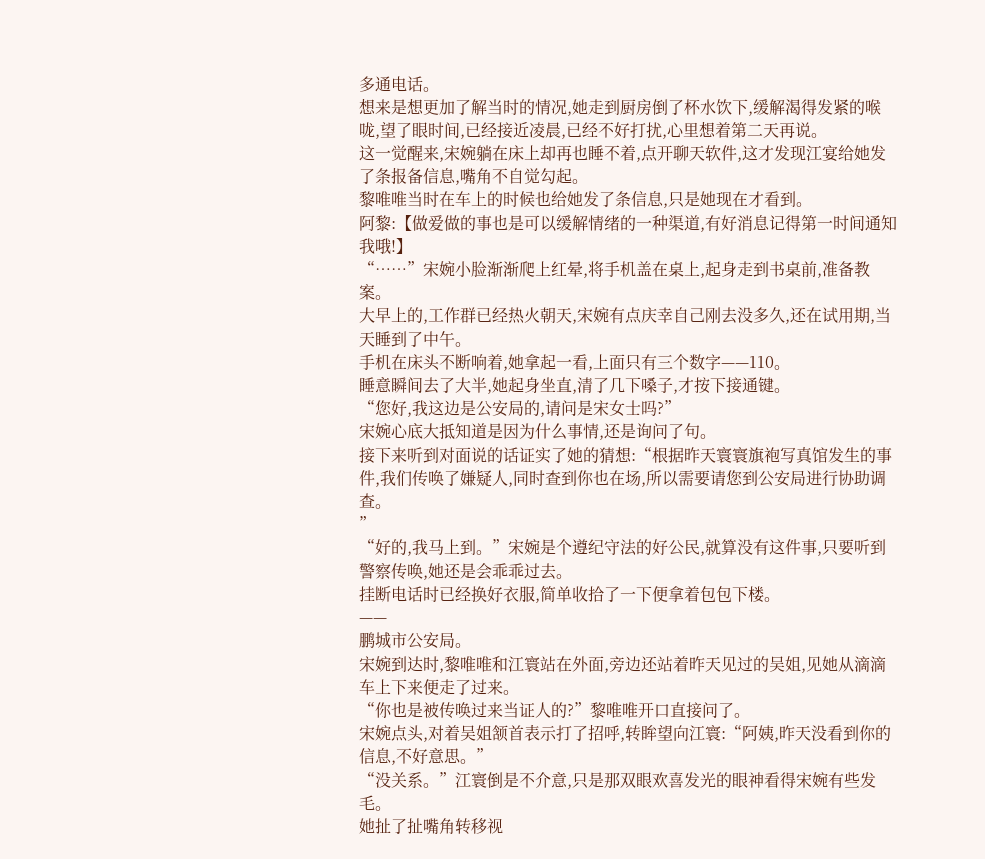多通电话。
想来是想更加了解当时的情况,她走到厨房倒了杯水饮下,缓解渴得发紧的喉咙,望了眼时间,已经接近凌晨,已经不好打扰,心里想着第二天再说。
这一觉醒来,宋婉躺在床上却再也睡不着,点开聊天软件,这才发现江宴给她发了条报备信息,嘴角不自觉勾起。
黎唯唯当时在车上的时候也给她发了条信息,只是她现在才看到。
阿黎:【做爱做的事也是可以缓解情绪的一种渠道,有好消息记得第一时间通知我哦!】
“……”宋婉小脸渐渐爬上红晕,将手机盖在桌上,起身走到书桌前,准备教案。
大早上的,工作群已经热火朝天,宋婉有点庆幸自己刚去没多久,还在试用期,当天睡到了中午。
手机在床头不断响着,她拿起一看,上面只有三个数字——110。
睡意瞬间去了大半,她起身坐直,清了几下嗓子,才按下接通键。
“您好,我这边是公安局的,请问是宋女士吗?”
宋婉心底大抵知道是因为什么事情,还是询问了句。
接下来听到对面说的话证实了她的猜想:“根据昨天寰寰旗袍写真馆发生的事件,我们传唤了嫌疑人,同时查到你也在场,所以需要请您到公安局进行协助调查。
”
“好的,我马上到。”宋婉是个遵纪守法的好公民,就算没有这件事,只要听到警察传唤,她还是会乖乖过去。
挂断电话时已经换好衣服,简单收拾了一下便拿着包包下楼。
——
鹏城市公安局。
宋婉到达时,黎唯唯和江寰站在外面,旁边还站着昨天见过的吴姐,见她从滴滴车上下来便走了过来。
“你也是被传唤过来当证人的?”黎唯唯开口直接问了。
宋婉点头,对着吴姐颔首表示打了招呼,转眸望向江寰:“阿姨,昨天没看到你的信息,不好意思。”
“没关系。”江寰倒是不介意,只是那双眼欢喜发光的眼神看得宋婉有些发毛。
她扯了扯嘴角转移视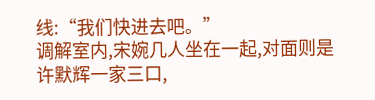线:“我们快进去吧。”
调解室内,宋婉几人坐在一起,对面则是许默辉一家三口,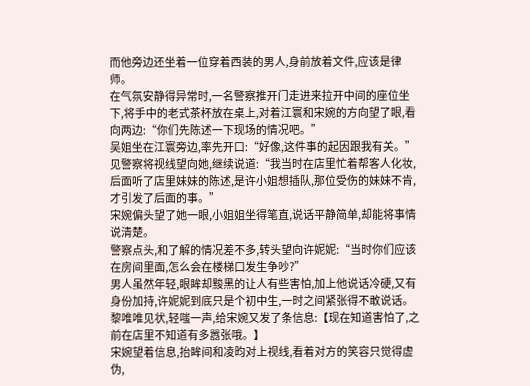而他旁边还坐着一位穿着西装的男人,身前放着文件,应该是律师。
在气氛安静得异常时,一名警察推开门走进来拉开中间的座位坐下,将手中的老式茶杯放在桌上,对着江寰和宋婉的方向望了眼,看向两边:“你们先陈述一下现场的情况吧。”
吴姐坐在江寰旁边,率先开口:“好像,这件事的起因跟我有关。”
见警察将视线望向她,继续说道:“我当时在店里忙着帮客人化妆,后面听了店里妹妹的陈述,是许小姐想插队,那位受伤的妹妹不肯,才引发了后面的事。”
宋婉偏头望了她一眼,小姐姐坐得笔直,说话平静简单,却能将事情说清楚。
警察点头,和了解的情况差不多,转头望向许妮妮:“当时你们应该在房间里面,怎么会在楼梯口发生争吵?”
男人虽然年轻,眼眸却黢黑的让人有些害怕,加上他说话冷硬,又有身份加持,许妮妮到底只是个初中生,一时之间紧张得不敢说话。
黎唯唯见状,轻嗤一声,给宋婉又发了条信息:【现在知道害怕了,之前在店里不知道有多嚣张哦。】
宋婉望着信息,抬眸间和凌昀对上视线,看着对方的笑容只觉得虚伪,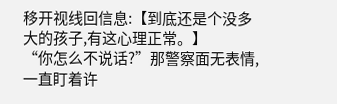移开视线回信息:【到底还是个没多大的孩子,有这心理正常。】
“你怎么不说话?”那警察面无表情,一直盯着许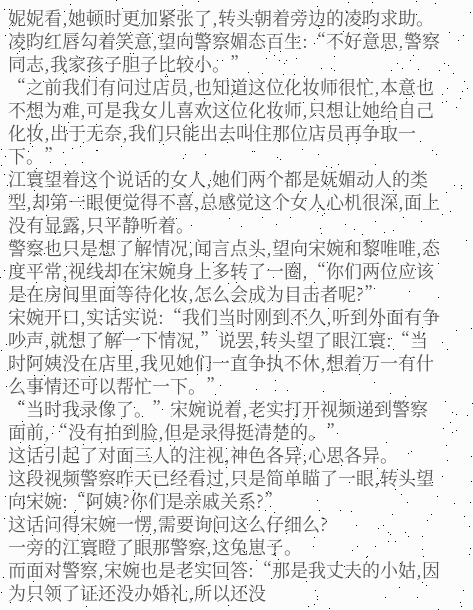妮妮看,她顿时更加紧张了,转头朝着旁边的凌昀求助。
凌昀红唇勾着笑意,望向警察媚态百生:“不好意思,警察同志,我家孩子胆子比较小。”
“之前我们有问过店员,也知道这位化妆师很忙,本意也不想为难,可是我女儿喜欢这位化妆师,只想让她给自己化妆,出于无奈,我们只能出去叫住那位店员再争取一下。”
江寰望着这个说话的女人,她们两个都是妩媚动人的类型,却第一眼便觉得不喜,总感觉这个女人心机很深,面上没有显露,只平静听着。
警察也只是想了解情况,闻言点头,望向宋婉和黎唯唯,态度平常,视线却在宋婉身上多转了一圈,“你们两位应该是在房间里面等待化妆,怎么会成为目击者呢?”
宋婉开口,实话实说:“我们当时刚到不久,听到外面有争吵声,就想了解一下情况,”说罢,转头望了眼江寰:“当时阿姨没在店里,我见她们一直争执不休,想着万一有什么事情还可以帮忙一下。”
“当时我录像了。”宋婉说着,老实打开视频递到警察面前,“没有拍到脸,但是录得挺清楚的。”
这话引起了对面三人的注视,神色各异,心思各异。
这段视频警察昨天已经看过,只是简单瞄了一眼,转头望向宋婉:“阿姨?你们是亲戚关系?”
这话问得宋婉一愣,需要询问这么仔细么?
一旁的江寰瞪了眼那警察,这兔崽子。
而面对警察,宋婉也是老实回答:“那是我丈夫的小姑,因为只领了证还没办婚礼,所以还没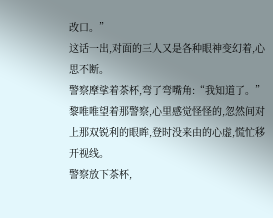改口。”
这话一出,对面的三人又是各种眼神变幻着,心思不断。
警察摩挲着茶杯,弯了弯嘴角:“我知道了。”
黎唯唯望着那警察,心里感觉怪怪的,忽然间对上那双锐利的眼眸,登时没来由的心虚,慌忙移开视线。
警察放下茶杯,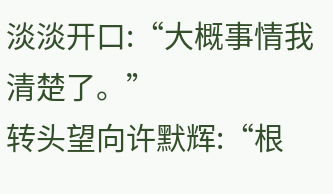淡淡开口:“大概事情我清楚了。”
转头望向许默辉:“根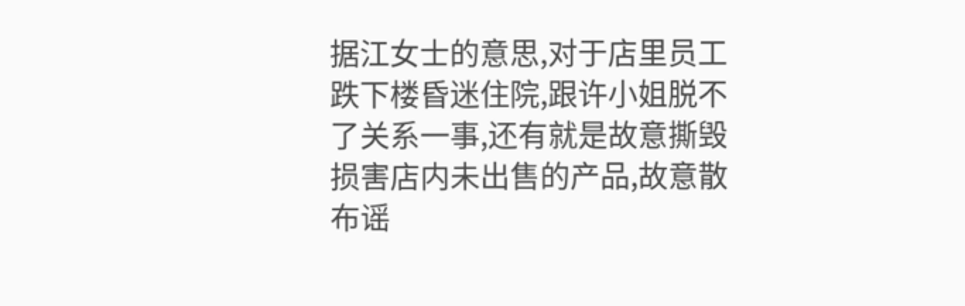据江女士的意思,对于店里员工跌下楼昏迷住院,跟许小姐脱不了关系一事,还有就是故意撕毁损害店内未出售的产品,故意散布谣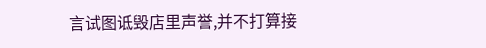言试图诋毁店里声誉,并不打算接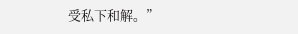受私下和解。”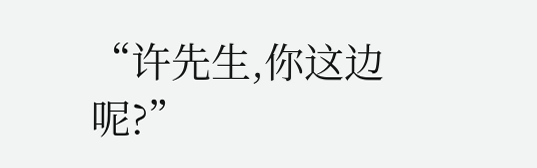“许先生,你这边呢?”